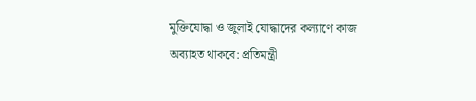মুক্তিযোদ্ধা ও জুলাই যোদ্ধাদের কল্যাণে কাজ অব্যাহত থাকবে: প্রতিমন্ত্রী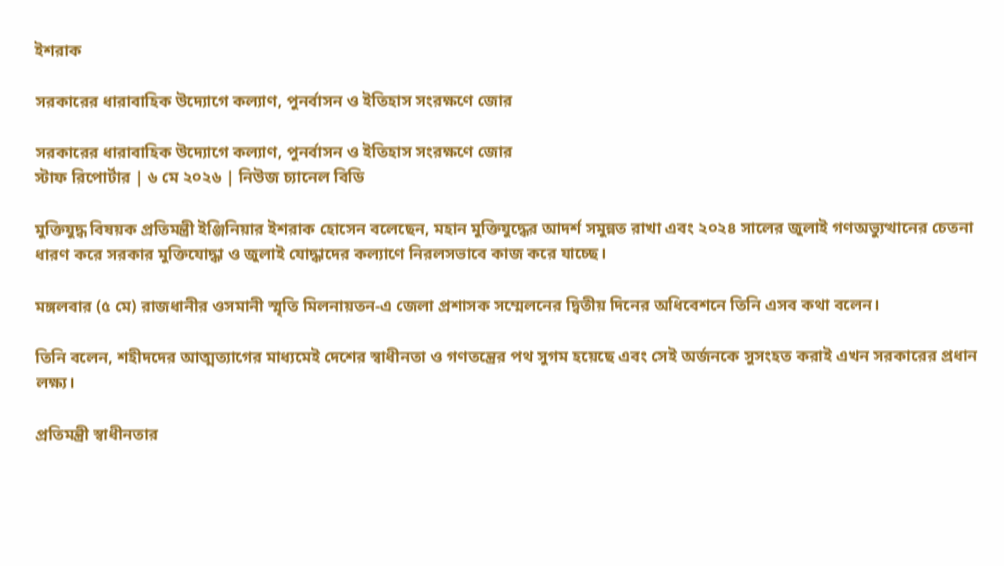ইশরাক

সরকারের ধারাবাহিক উদ্যোগে কল্যাণ, পুনর্বাসন ও ইতিহাস সংরক্ষণে জোর

সরকারের ধারাবাহিক উদ্যোগে কল্যাণ, পুনর্বাসন ও ইতিহাস সংরক্ষণে জোর
স্টাফ রিপোর্টার | ৬ মে ২০২৬ | নিউজ চ্যানেল বিডি

মুক্তিযুদ্ধ বিষয়ক প্রতিমন্ত্রী ইঞ্জিনিয়ার ইশরাক হোসেন বলেছেন, মহান মুক্তিযুদ্ধের আদর্শ সমুন্নত রাখা এবং ২০২৪ সালের জুলাই গণঅভ্যুত্থানের চেতনা ধারণ করে সরকার মুক্তিযোদ্ধা ও জুলাই যোদ্ধাদের কল্যাণে নিরলসভাবে কাজ করে যাচ্ছে।

মঙ্গলবার (৫ মে) রাজধানীর ওসমানী স্মৃতি মিলনায়তন-এ জেলা প্রশাসক সম্মেলনের দ্বিতীয় দিনের অধিবেশনে তিনি এসব কথা বলেন।

তিনি বলেন, শহীদদের আত্মত্যাগের মাধ্যমেই দেশের স্বাধীনতা ও গণতন্ত্রের পথ সুগম হয়েছে এবং সেই অর্জনকে সুসংহত করাই এখন সরকারের প্রধান লক্ষ্য।

প্রতিমন্ত্রী স্বাধীনতার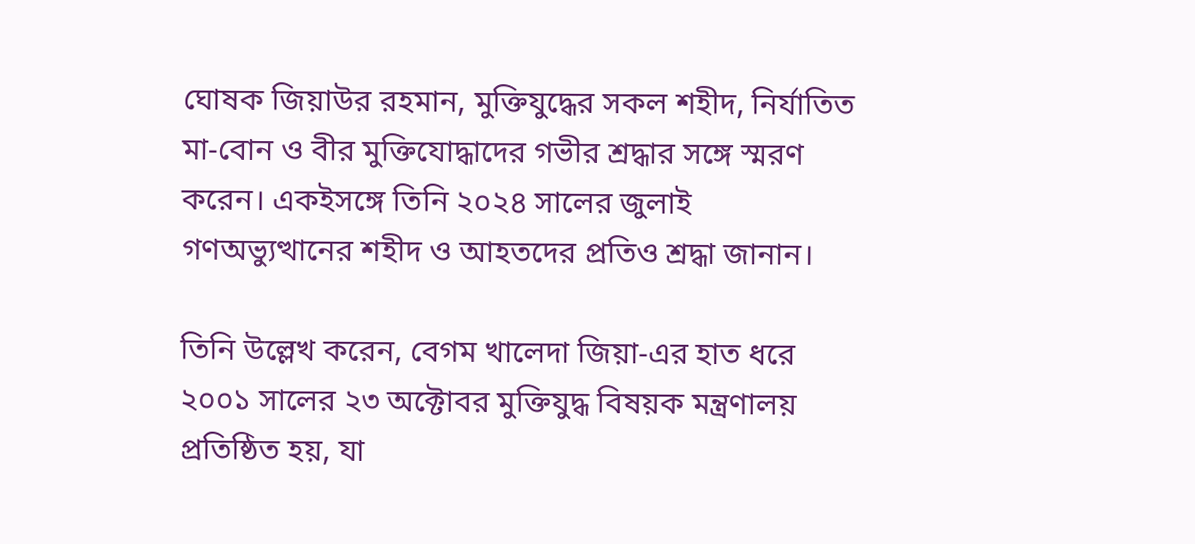ঘোষক জিয়াউর রহমান, মুক্তিযুদ্ধের সকল শহীদ, নির্যাতিত মা-বোন ও বীর মুক্তিযোদ্ধাদের গভীর শ্রদ্ধার সঙ্গে স্মরণ করেন। একইসঙ্গে তিনি ২০২৪ সালের জুলাই গণঅভ্যুত্থানের শহীদ ও আহতদের প্রতিও শ্রদ্ধা জানান।

তিনি উল্লেখ করেন, বেগম খালেদা জিয়া-এর হাত ধরে ২০০১ সালের ২৩ অক্টোবর মুক্তিযুদ্ধ বিষয়ক মন্ত্রণালয় প্রতিষ্ঠিত হয়, যা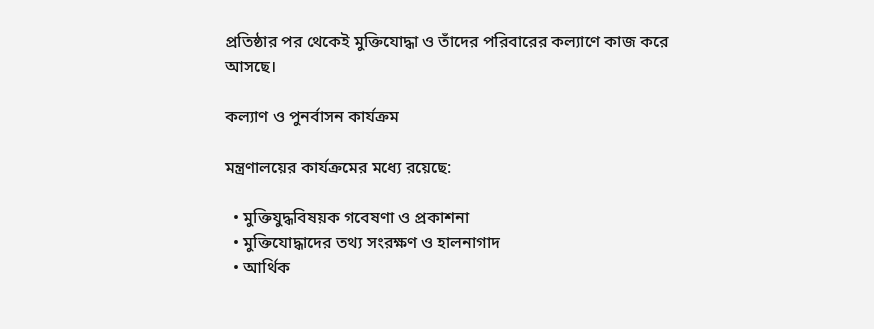প্রতিষ্ঠার পর থেকেই মুক্তিযোদ্ধা ও তাঁদের পরিবারের কল্যাণে কাজ করে আসছে।

কল্যাণ ও পুনর্বাসন কার্যক্রম

মন্ত্রণালয়ের কার্যক্রমের মধ্যে রয়েছে:

  • মুক্তিযুদ্ধবিষয়ক গবেষণা ও প্রকাশনা
  • মুক্তিযোদ্ধাদের তথ্য সংরক্ষণ ও হালনাগাদ
  • আর্থিক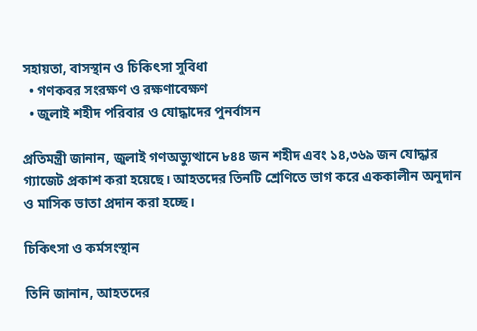সহায়তা, বাসস্থান ও চিকিৎসা সুবিধা
  • গণকবর সংরক্ষণ ও রক্ষণাবেক্ষণ
  • জুলাই শহীদ পরিবার ও যোদ্ধাদের পুনর্বাসন

প্রতিমন্ত্রী জানান, জুলাই গণঅভ্যুত্থানে ৮৪৪ জন শহীদ এবং ১৪,৩৬৯ জন যোদ্ধার গ্যাজেট প্রকাশ করা হয়েছে। আহতদের তিনটি শ্রেণিতে ভাগ করে এককালীন অনুদান ও মাসিক ভাতা প্রদান করা হচ্ছে।

চিকিৎসা ও কর্মসংস্থান

তিনি জানান, আহতদের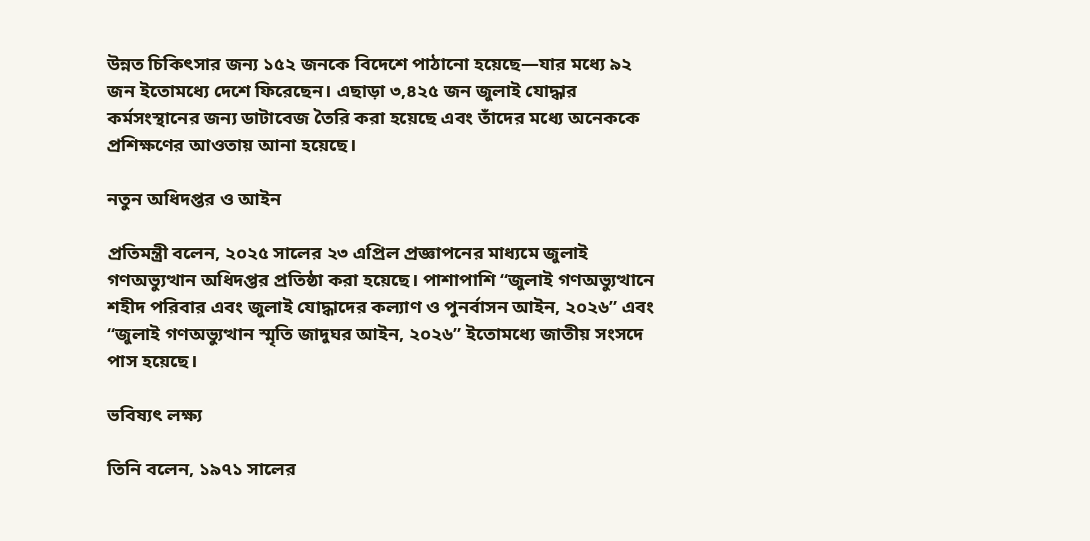উন্নত চিকিৎসার জন্য ১৫২ জনকে বিদেশে পাঠানো হয়েছে—যার মধ্যে ৯২ জন ইতোমধ্যে দেশে ফিরেছেন। এছাড়া ৩,৪২৫ জন জুলাই যোদ্ধার কর্মসংস্থানের জন্য ডাটাবেজ তৈরি করা হয়েছে এবং তাঁদের মধ্যে অনেককে প্রশিক্ষণের আওতায় আনা হয়েছে।

নতুন অধিদপ্তর ও আইন

প্রতিমন্ত্রী বলেন, ২০২৫ সালের ২৩ এপ্রিল প্রজ্ঞাপনের মাধ্যমে জুলাই গণঅভ্যুত্থান অধিদপ্তর প্রতিষ্ঠা করা হয়েছে। পাশাপাশি “জুলাই গণঅভ্যুত্থানে শহীদ পরিবার এবং জুলাই যোদ্ধাদের কল্যাণ ও পুনর্বাসন আইন, ২০২৬” এবং “জুলাই গণঅভ্যুত্থান স্মৃতি জাদুঘর আইন, ২০২৬” ইতোমধ্যে জাতীয় সংসদে পাস হয়েছে।

ভবিষ্যৎ লক্ষ্য

তিনি বলেন, ১৯৭১ সালের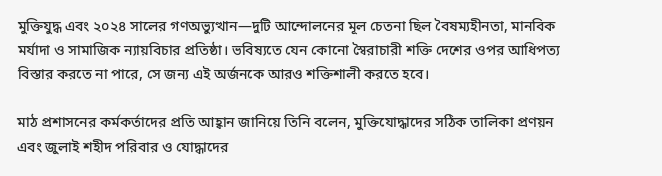মুক্তিযুদ্ধ এবং ২০২৪ সালের গণঅভ্যুত্থান—দুটি আন্দোলনের মূল চেতনা ছিল বৈষম্যহীনতা, মানবিক মর্যাদা ও সামাজিক ন্যায়বিচার প্রতিষ্ঠা। ভবিষ্যতে যেন কোনো স্বৈরাচারী শক্তি দেশের ওপর আধিপত্য বিস্তার করতে না পারে, সে জন্য এই অর্জনকে আরও শক্তিশালী করতে হবে।

মাঠ প্রশাসনের কর্মকর্তাদের প্রতি আহ্বান জানিয়ে তিনি বলেন, মুক্তিযোদ্ধাদের সঠিক তালিকা প্রণয়ন এবং জুলাই শহীদ পরিবার ও যোদ্ধাদের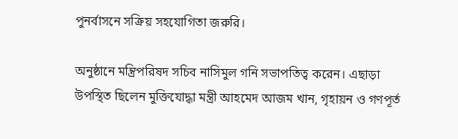পুনর্বাসনে সক্রিয় সহযোগিতা জরুরি।

অনুষ্ঠানে মন্ত্রিপরিষদ সচিব নাসিমুল গনি সভাপতিত্ব করেন। এছাড়া উপস্থিত ছিলেন মুক্তিযোদ্ধা মন্ত্রী আহমেদ আজম খান, গৃহায়ন ও গণপূর্ত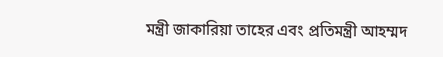মন্ত্রী জাকারিয়া তাহের এবং প্রতিমন্ত্রী আহম্মদ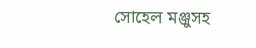সোহেল মঞ্জুসহ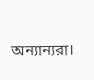অন্যান্যরা।